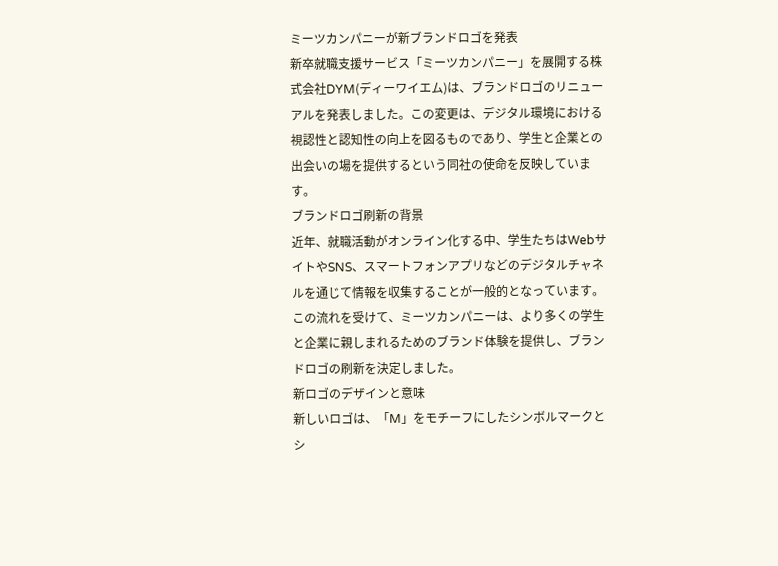ミーツカンパニーが新ブランドロゴを発表
新卒就職支援サービス「ミーツカンパニー」を展開する株式会社DYM(ディーワイエム)は、ブランドロゴのリニューアルを発表しました。この変更は、デジタル環境における視認性と認知性の向上を図るものであり、学生と企業との出会いの場を提供するという同社の使命を反映しています。
ブランドロゴ刷新の背景
近年、就職活動がオンライン化する中、学生たちはWebサイトやSNS、スマートフォンアプリなどのデジタルチャネルを通じて情報を収集することが一般的となっています。この流れを受けて、ミーツカンパニーは、より多くの学生と企業に親しまれるためのブランド体験を提供し、ブランドロゴの刷新を決定しました。
新ロゴのデザインと意味
新しいロゴは、「M」をモチーフにしたシンボルマークとシ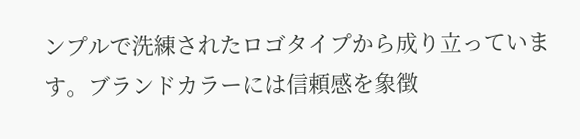ンプルで洗練されたロゴタイプから成り立っています。ブランドカラーには信頼感を象徴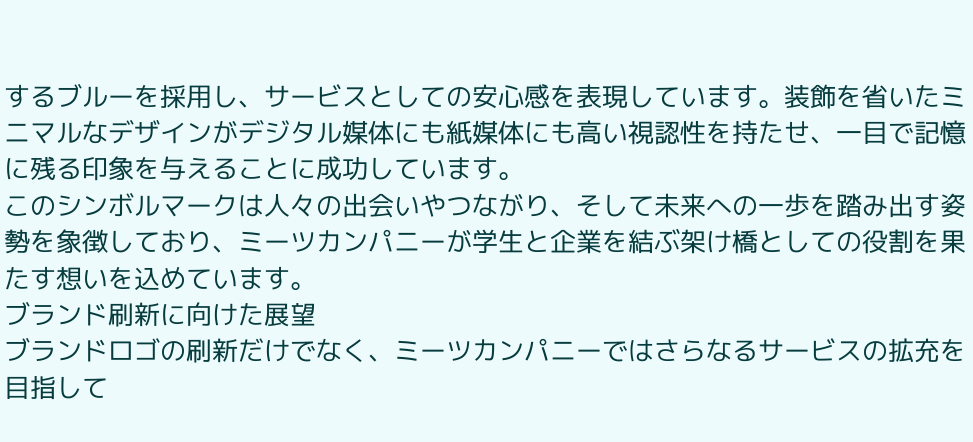するブルーを採用し、サービスとしての安心感を表現しています。装飾を省いたミニマルなデザインがデジタル媒体にも紙媒体にも高い視認性を持たせ、一目で記憶に残る印象を与えることに成功しています。
このシンボルマークは人々の出会いやつながり、そして未来への一歩を踏み出す姿勢を象徴しており、ミーツカンパニーが学生と企業を結ぶ架け橋としての役割を果たす想いを込めています。
ブランド刷新に向けた展望
ブランドロゴの刷新だけでなく、ミーツカンパニーではさらなるサービスの拡充を目指して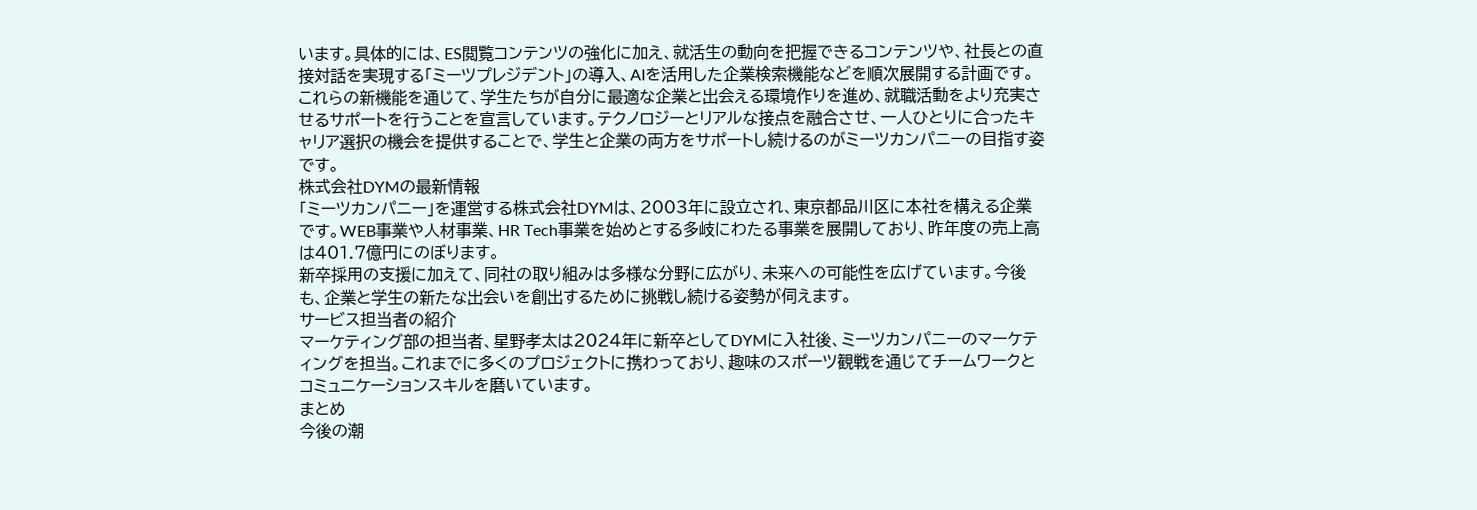います。具体的には、ES閲覧コンテンツの強化に加え、就活生の動向を把握できるコンテンツや、社長との直接対話を実現する「ミーツプレジデント」の導入、AIを活用した企業検索機能などを順次展開する計画です。
これらの新機能を通じて、学生たちが自分に最適な企業と出会える環境作りを進め、就職活動をより充実させるサポートを行うことを宣言しています。テクノロジーとリアルな接点を融合させ、一人ひとりに合ったキャリア選択の機会を提供することで、学生と企業の両方をサポートし続けるのがミーツカンパニーの目指す姿です。
株式会社DYMの最新情報
「ミーツカンパニー」を運営する株式会社DYMは、2003年に設立され、東京都品川区に本社を構える企業です。WEB事業や人材事業、HR Tech事業を始めとする多岐にわたる事業を展開しており、昨年度の売上高は401.7億円にのぼります。
新卒採用の支援に加えて、同社の取り組みは多様な分野に広がり、未来への可能性を広げています。今後も、企業と学生の新たな出会いを創出するために挑戦し続ける姿勢が伺えます。
サービス担当者の紹介
マーケティング部の担当者、星野孝太は2024年に新卒としてDYMに入社後、ミーツカンパニーのマーケティングを担当。これまでに多くのプロジェクトに携わっており、趣味のスポーツ観戦を通じてチームワークとコミュニケーションスキルを磨いています。
まとめ
今後の潮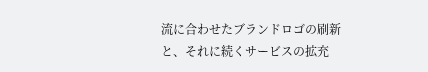流に合わせたブランドロゴの刷新と、それに続くサービスの拡充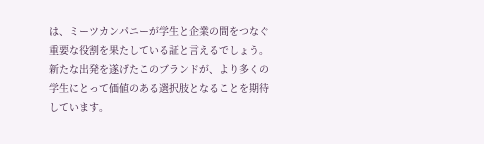は、ミーツカンパニーが学生と企業の間をつなぐ重要な役割を果たしている証と言えるでしょう。新たな出発を遂げたこのブランドが、より多くの学生にとって価値のある選択肢となることを期待しています。